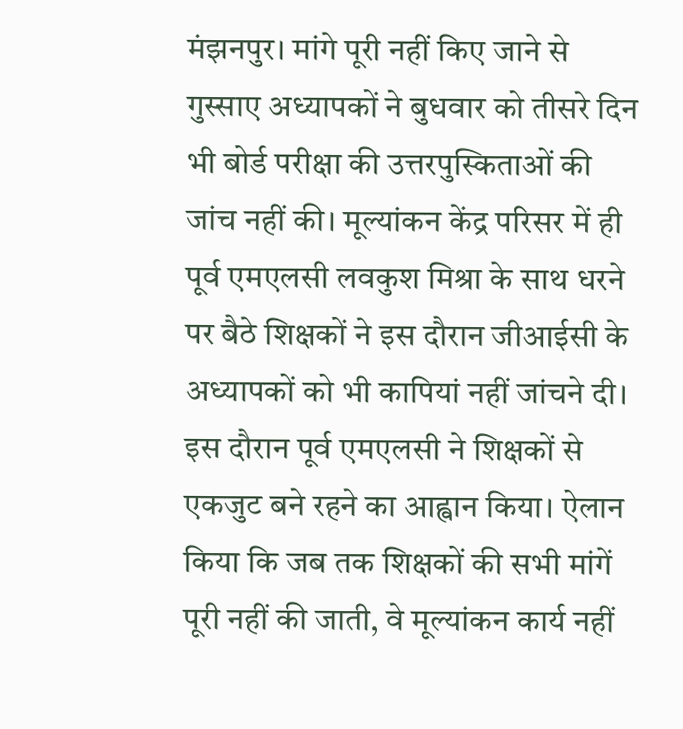मंझनपुर। मांगे पूरी नहीं किए जाने से गुस्साए अध्यापकों ने बुधवार को तीसरे दिन भी बोर्ड परीक्षा की उत्तरपुस्किताओं की जांच नहीं की। मूल्यांकन केंद्र परिसर में ही पूर्व एमएलसी लवकुश मिश्रा के साथ धरने पर बैठे शिक्षकों ने इस दौरान जीआईसी के अध्यापकों को भी कापियां नहीं जांचने दी। इस दौरान पूर्व एमएलसी ने शिक्षकों से एकजुट बने रहने का आह्वान किया। ऐलान किया कि जब तक शिक्षकों की सभी मांगें पूरी नहीं की जाती, वे मूल्यांकन कार्य नहीं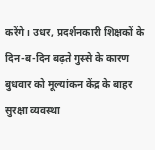करेंगे। उधर, प्रदर्शनकारी शिक्षकों के दिन-ब-दिन बढ़ते गुस्से के कारण बुधवार को मूल्यांकन केंद्र के बाहर सुरक्षा व्यवस्था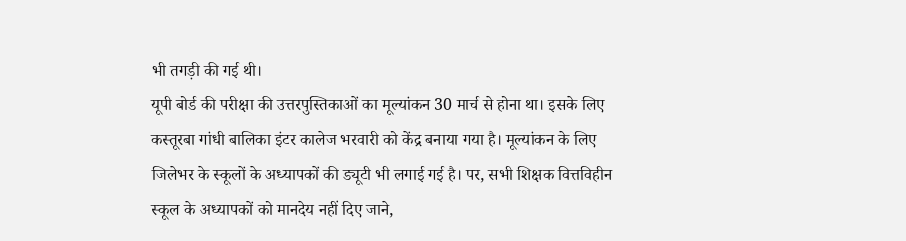भी तगड़ी की गई थी।
यूपी बोर्ड की परीक्षा की उत्तरपुस्तिकाओं का मूल्यांकन 30 मार्च से होना था। इसके लिए कस्तूरबा गांधी बालिका इंटर कालेज भरवारी को केंद्र बनाया गया है। मूल्यांकन के लिए जिलेभर के स्कूलों के अध्यापकों की ड्यूटी भी लगाई गई है। पर, सभी शिक्षक वित्तविहीन स्कूल के अध्यापकों को मानदेय नहीं दिए जाने,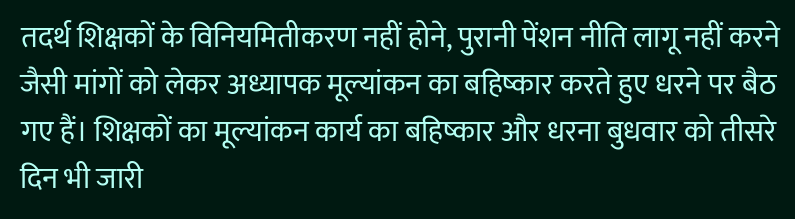तदर्थ शिक्षकों के विनियमितीकरण नहीं होने, पुरानी पेंशन नीति लागू नहीं करने जैसी मांगों को लेकर अध्यापक मूल्यांकन का बहिष्कार करते हुए धरने पर बैठ गए हैं। शिक्षकों का मूल्यांकन कार्य का बहिष्कार और धरना बुधवार को तीसरे दिन भी जारी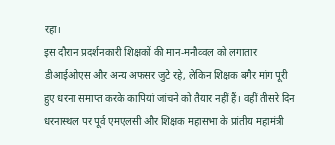रहा।
इस दौरान प्रदर्शनकारी शिक्षकों की मान-मनौव्वल को लगातार डीआईओएस और अन्य अफसर जुटे रहे, लेकिन शिक्षक बगैर मांग पूरी हुए धरना समाप्त करके कापियां जांचने को तैयार नहीं हैं। वहीं तीसरे दिन धरनास्थल पर पूर्व एमएलसी और शिक्षक महासभा के प्रांतीय महामंत्री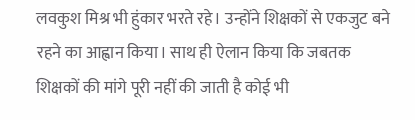लवकुश मिश्र भी हुंकार भरते रहे। उन्होंने शिक्षकों से एकजुट बने रहने का आह्वान किया। साथ ही ऐलान किया कि जबतक शिक्षकों की मांगे पूरी नहीं की जाती है कोई भी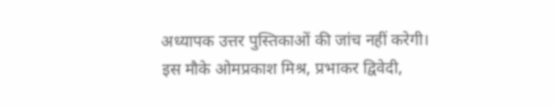अध्यापक उत्तर पुस्तिकाओं की जांच नहीं करेगी। इस मौके ओमप्रकाश मिश्र, प्रभाकर द्विवेदी,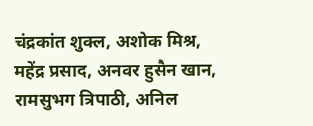चंद्रकांत शुक्ल, अशोक मिश्र, महेंद्र प्रसाद, अनवर हुसैन खान, रामसुभग त्रिपाठी, अनिल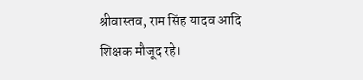श्रीवास्तव, राम सिंह यादव आदि शिक्षक मौजूद रहे।